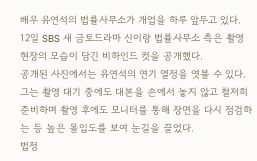배우 유연석의 법률사무소가 개업을 하루 앞두고 있다.
12일 SBS 새 금토드라마 신이랑 법률사무소 측은 촬영 현장의 모습이 담긴 비하인드 컷을 공개했다.
공개된 사진에서는 유연석의 연기 열정을 엿볼 수 있다. 그는 촬영 대기 중에도 대본을 손에서 놓지 않고 철저히 준비하며 촬영 후에도 모니터를 통해 장면을 다시 점검하는 등 높은 몰입도를 보여 눈길을 끌었다.
법정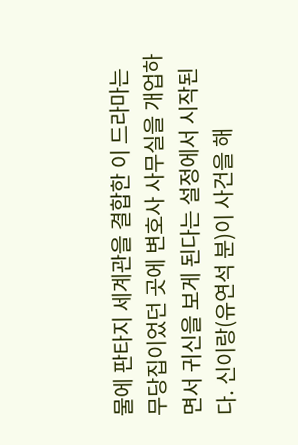물에 판타지 세계관을 결합한 이 드라마는 무당집이었던 곳에 변호사 사무실을 개업하면서 귀신을 보게 된다는 설정에서 시작된다. 신이랑(유연석 분)이 사건을 해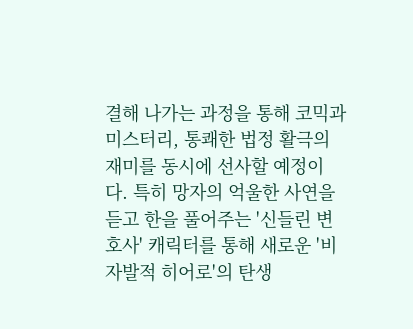결해 나가는 과정을 통해 코믹과 미스터리, 통쾌한 법정 활극의 재미를 동시에 선사할 예정이다. 특히 망자의 억울한 사연을 듣고 한을 풀어주는 '신들린 변호사' 캐릭터를 통해 새로운 '비자발적 히어로'의 탄생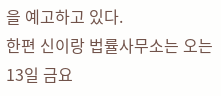을 예고하고 있다.
한편 신이랑 법률사무소는 오는 13일 금요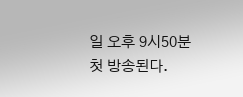일 오후 9시50분 첫 방송된다.